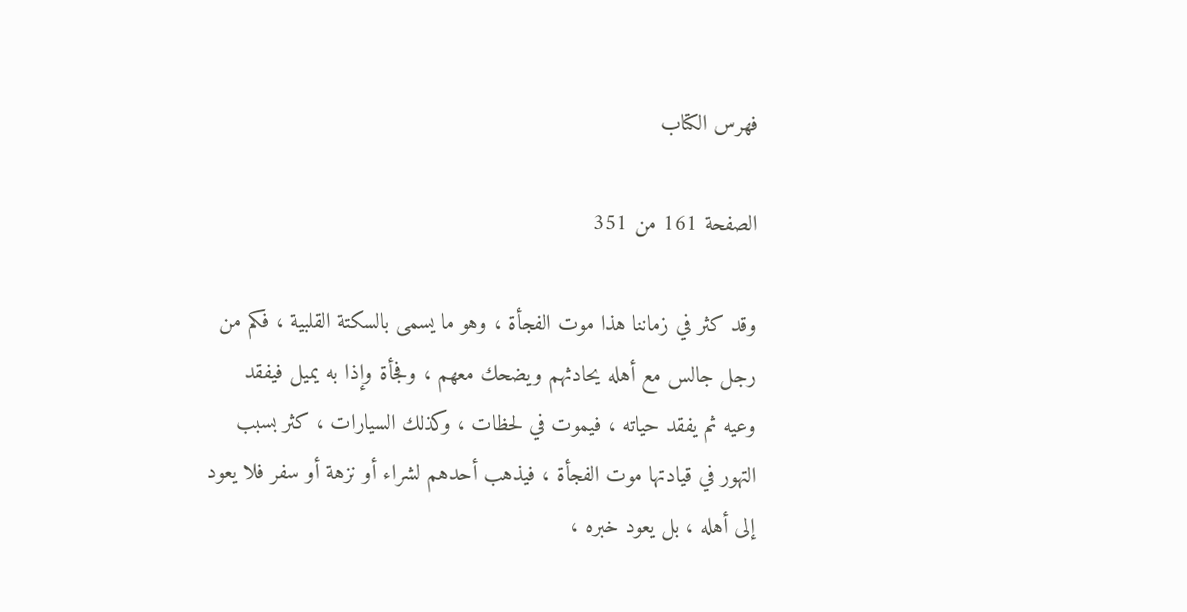فهرس الكتاب

الصفحة 161 من 351

وقد كثر في زماننا هذا موت الفجأة ، وهو ما يسمى بالسكتة القلبية ، فكم من رجل جالس مع أهله يحادثهم ويضحك معهم ، وفجأة وإذا به يميل فيفقد وعيه ثم يفقد حياته ، فيموت في لحظات ، وكذلك السيارات ، كثر بسبب التهور في قيادتها موت الفجأة ، فيذهب أحدهم لشراء أو نزهة أو سفر فلا يعود إلى أهله ، بل يعود خبره ،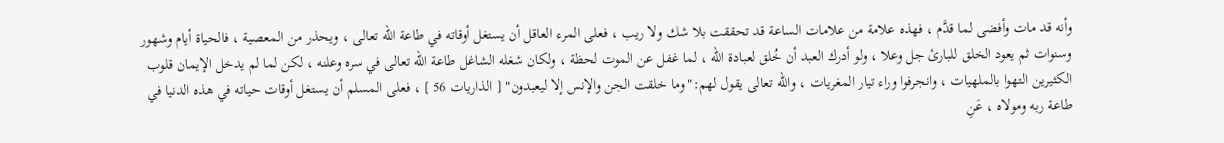وأنه قد مات وأفضى لما قدَّم ، فهذه علامة من علامات الساعة قد تحققت بلا شك ولا ريب ، فعلى المرء العاقل أن يستغل أوقاته في طاعة الله تعالى ، ويحذر من المعصية ، فالحياة أيام وشهور وسنوات ثم يعود الخلق للبارئ جل وعلا ، ولو أدرك العبد أن خُلق لعبادة الله ، لما غفل عن الموت لحظة ، ولكان شغله الشاغل طاعة الله تعالى في سره وعلنه ، لكن لما لم يدخل الإيمان قلوب الكثيرين التهوا بالملهيات ، وانجرفوا وراء تيار المغريات ، والله تعالى يقول لهم:"وما خلقت الجن والإنس إلا ليعبدون" [ الذاريات 56 ] ، فعلى المسلم أن يستغل أوقات حياته في هذه الدنيا في طاعة ربه ومولاه ، عَنِ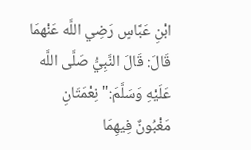ابْنِ عَبَّاسٍ رَضِي اللَّه عَنْهمَا قَالَ: قَالَ النَّبِيُّ صَلَّى اللَّه عَلَيْهِ وَسَلَّمَ:"نِعْمَتَانِ مَغْبُونٌ فِيهِمَا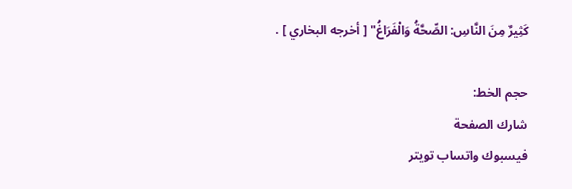كَثِيرٌ مِنَ النَّاسِ: الصِّحَّةُ وَالْفَرَاغُ" [ أخرجه البخاري ] .

حجم الخط:
شارك الصفحة
فيسبوك واتساب تويتر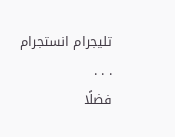تليجرام انستجرام
. . .
فضلًا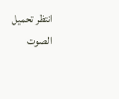انتظر تحميل الصوت